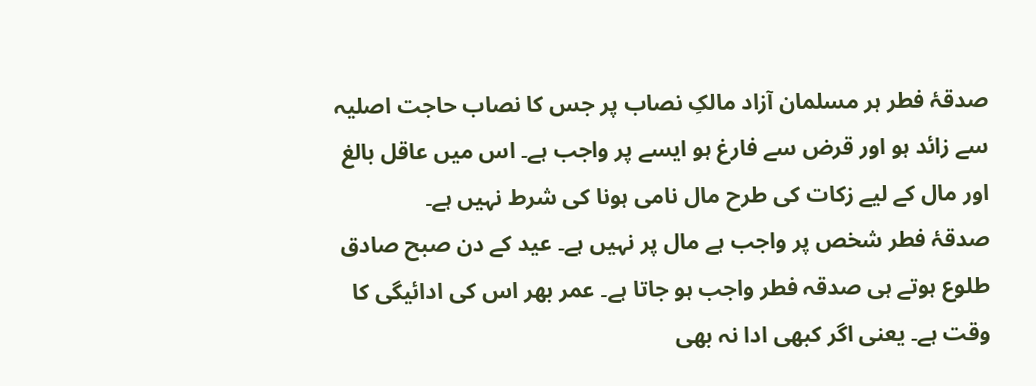صدقۂ فطر ہر مسلمان آزاد مالکِ نصاب پر جس کا نصاب حاجت اصلیہ سے زائد ہو اور قرض سے فارغ ہو ایسے پر واجب ہے۔ اس میں عاقل بالغ اور مال کے لیے زکات کی طرح مال نامی ہونا کی شرط نہیں ہے۔
صدقۂ فطر شخص پر واجب ہے مال پر نہیں ہے۔ عید کے دن صبح صادق طلوع ہوتے ہی صدقہ فطر واجب ہو جاتا ہے۔ عمر بھر اس کی ادائیگی کا وقت ہے۔ یعنی اگر کبھی ادا نہ بھی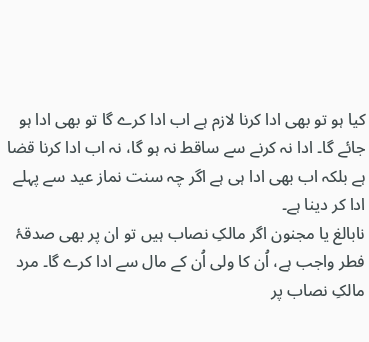کیا ہو تو بھی ادا کرنا لازم ہے اب ادا کرے گا تو بھی ادا ہو جائے گا۔ ادا نہ کرنے سے ساقط نہ ہو گا، نہ اب ادا کرنا قضا ہے بلکہ اب بھی ادا ہی ہے اگر چہ سنت نماز عید سے پہلے ادا کر دینا ہے۔
نابالغ یا مجنون اگر مالکِ نصاب ہیں تو ان پر بھی صدقۂ فطر واجب ہے، اُن کا ولی اُن کے مال سے ادا کرے گا۔ مرد مالکِ نصاب پر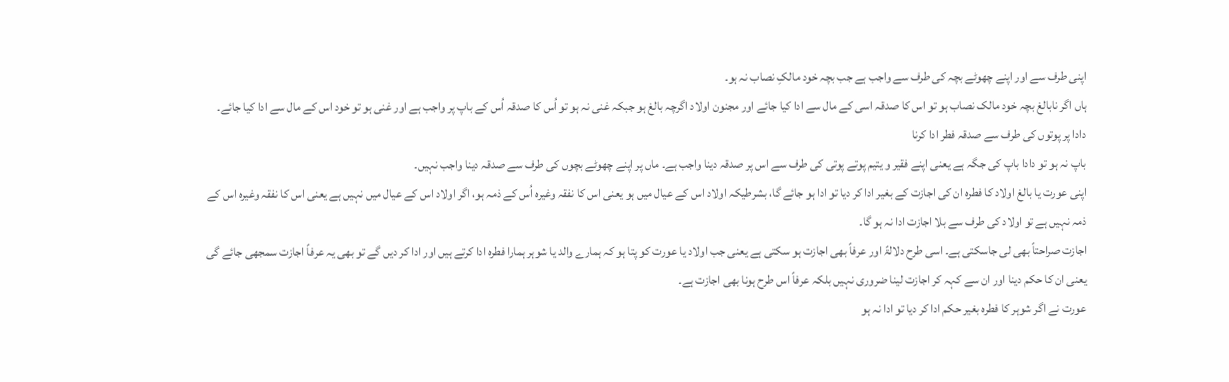اپنی طرف سے اور اپنے چھوٹے بچہ کی طرف سے واجب ہے جب بچہ خود مالکِ نصاب نہ ہو۔
ہاں اگر نابالغ بچہ خود مالک نصاب ہو تو اس کا صدقہ اسی کے مال سے ادا کیا جائے اور مجنون اولاد اگرچہ بالغ ہو جبکہ غنی نہ ہو تو اُس کا صدقہ اُس کے باپ پر واجب ہے اور غنی ہو تو خود اس کے مال سے ادا کیا جائے۔
دادا پر پوتوں کی طرف سے صدقہ فطر ادا کرنا
باپ نہ ہو تو دادا باپ کی جگہ ہے یعنی اپنے فقیر و یتیم پوتے پوتی کی طرف سے اس پر صدقہ دینا واجب ہے۔ ماں پر اپنے چھوٹے بچوں کی طرف سے صدقہ دینا واجب نہیں۔
اپنی عورت یا بالغ اولاد کا فطرہ ان کی اجازت کے بغیر ادا کر دیا تو ادا ہو جائے گا، بشرطیکہ اولاد اس کے عیال میں ہو یعنی اس کا نفقہ وغیرہ اُس کے ذمہ ہو، اگر اولاد اس کے عیال میں نہیں ہے یعنی اس کا نفقہ وغیرہ اس کے ذمہ نہیں ہے تو اولاد کی طرف سے بلا اجازت ادا نہ ہو گا۔
اجازت صراحتاً بھی لی جاسکتی ہے۔ اسی طرح دلالۃً اور عرفاً بھی اجازت ہو سکتی ہے یعنی جب اولاد یا عورت کو پتا ہو کہ ہمارے والد یا شوہر ہمارا فطرہ ادا کرتے ہیں اور ادا کر دیں گے تو بھی یہ عرفاً اجازت سمجھی جائے گی یعنی ان کا حکم دینا اور ان سے کہہ کر اجازت لینا ضروری نہیں بلکہ عرفاً اس طرح ہونا بھی اجازت ہے۔
عورت نے اگر شوہر کا فطرہ بغیر حکم ادا کر دیا تو ادا نہ ہو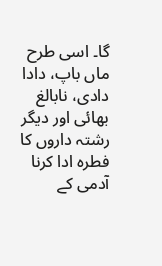گا۔ اسی طرح ماں باپ، دادا دادی، نابالغ بھائی اور دیگر رشتہ داروں کا فطرہ ادا کرنا آدمی کے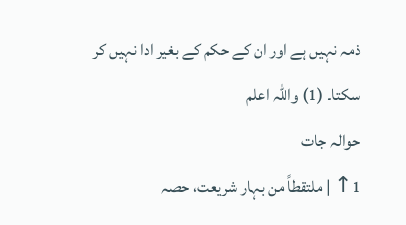ذمہ نہیں ہے اور ان کے حکم کے بغیر ادا نہیں کر سکتا۔ (1) واللہ اعلم
حوالہ جات
1↑ | ملتقطاً من بہار شریعت، حصہ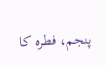پنجم، فطرہ کا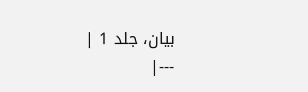بیان، جلد 1 |
---|